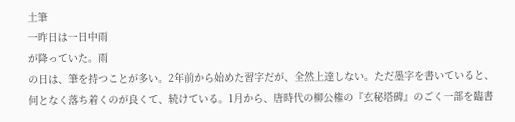土筆
一昨日は一日中雨
が降っていた。雨
の日は、筆を持つことが多い。2年前から始めた習字だが、全然上達しない。ただ墨字を書いていると、何となく落ち着くのが良くて、続けている。1月から、唐時代の柳公権の『玄秘塔碑』のごく一部を臨書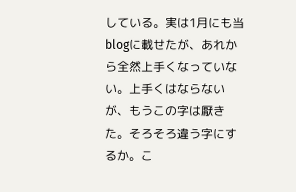している。実は1月にも当blogに載せたが、あれから全然上手くなっていない。上手くはならないが、もうこの字は厭きた。そろそろ違う字にするか。こ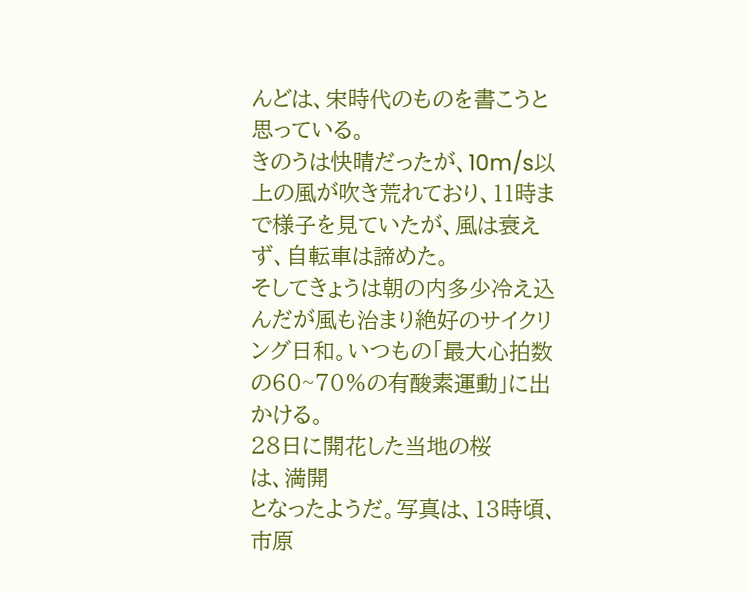んどは、宋時代のものを書こうと思っている。
きのうは快晴だったが、10m/s以上の風が吹き荒れており、11時まで様子を見ていたが、風は衰えず、自転車は諦めた。
そしてきょうは朝の内多少冷え込んだが風も治まり絶好のサイクリング日和。いつもの「最大心拍数の60~70%の有酸素運動」に出かける。
28日に開花した当地の桜
は、満開
となったようだ。写真は、13時頃、市原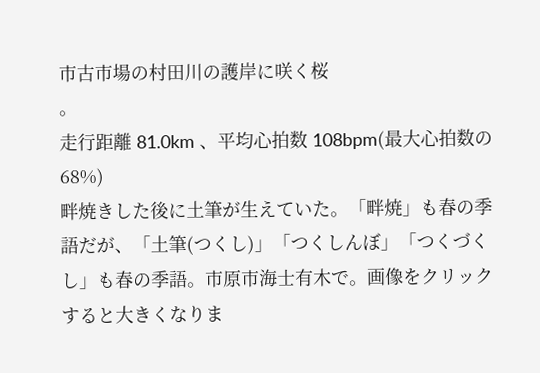市古市場の村田川の護岸に咲く桜
。
走行距離 81.0km 、平均心拍数 108bpm(最大心拍数の 68%)
畔焼きした後に土筆が生えていた。「畔焼」も春の季語だが、「土筆(つくし)」「つくしんぼ」「つくづくし」も春の季語。市原市海士有木で。画像をクリックすると大きくなりま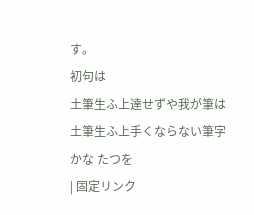す。
初句は
土筆生ふ上達せずや我が筆は
土筆生ふ上手くならない筆字かな たつを
| 固定リンク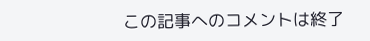この記事へのコメントは終了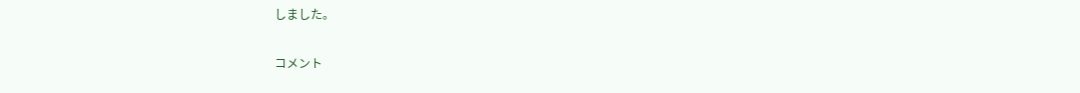しました。

コメント